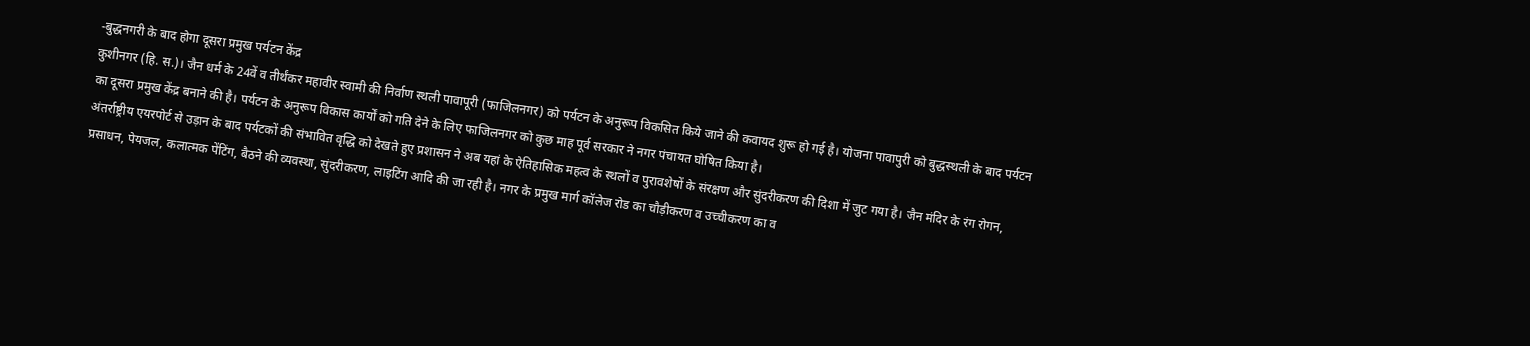-बुद्धनगरी के बाद होगा दूसरा प्रमुख पर्यटन केंद्र
कुशीनगर (हि. स.)। जैन धर्म के 24वें व तीर्थंकर महावीर स्वामी की निर्वाण स्थली पावापूरी (फाजिलनगर) को पर्यटन के अनुरूप विकसित किये जाने की कवायद शुरू हो गई है। योजना पावापुरी को बुद्धस्थली के बाद पर्यटन का दूसरा प्रमुख केंद्र बनाने की है। पर्यटन के अनुरूप विकास कार्यों को गति देने के लिए फाजिलनगर को कुछ माह पूर्व सरकार ने नगर पंचायत घोषित किया है।
अंतर्राष्ट्रीय एयरपोर्ट से उड़ान के बाद पर्यटकों की संभावित वृद्धि को देखते हुए प्रशासन ने अब यहां के ऐतिहासिक महत्व के स्थलों व पुरावशेषों के संरक्षण और सुंदरीकरण की दिशा में जुट गया है। जैन मंदिर के रंग रोगन, प्रसाधन, पेयजल, कलात्मक पेंटिंग, बैठने की व्यवस्था, सुंदरीकरण, लाइटिंग आदि की जा रही है। नगर के प्रमुख मार्ग कॉलेज रोड का चौड़ीकरण व उच्चीकरण का व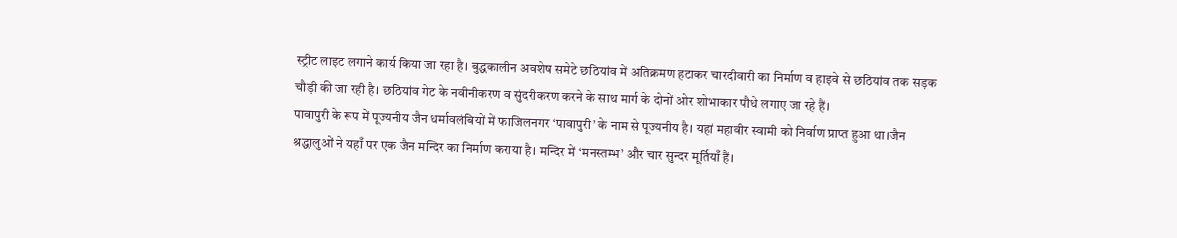स्ट्रीट लाइट लगाने कार्य किया जा रहा है। बुद्धकालीन अवशेष समेटे छठियांव में अतिक्रमण हटाकर चारदीवारी का निर्माण व हाइवे से छठियांव तक सड़क चौड़ी की जा रही है। छठियांव गेट के नवीनीकरण व सुंदरीकरण करने के साथ मार्ग के दोनों ओर शोभाकार पौधे लगाए जा रहे हैं।
पावापुरी के रूप में पूज्यनीय जैन धर्मावलंबियों में फाजिलनगर ‘पावापुरी’ के नाम से पूज्यनीय है। यहां महावीर स्वामी को निर्वाण प्राप्त हुआ था।जैन श्रद्धालुओं ने यहाँ पर एक जैन मन्दिर का निर्माण कराया है। मन्दिर में ‘मनस्तम्भ’ और चार सुन्दर मूर्तियाँ हैं।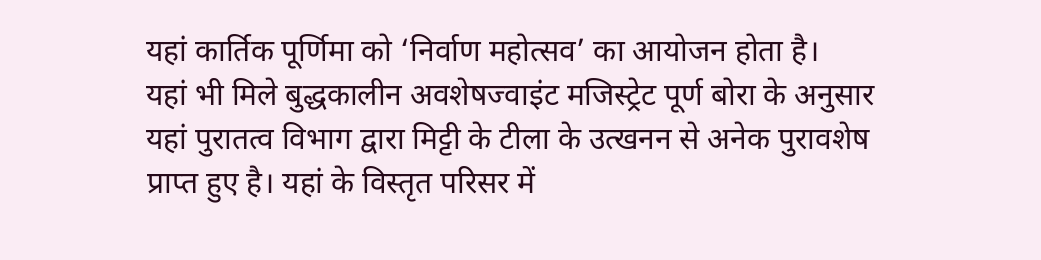यहां कार्तिक पूर्णिमा को ‘निर्वाण महोत्सव’ का आयोजन होता है।
यहां भी मिले बुद्धकालीन अवशेषज्वाइंट मजिस्ट्रेट पूर्ण बोरा के अनुसार यहां पुरातत्व विभाग द्वारा मिट्टी के टीला के उत्खनन से अनेक पुरावशेष प्राप्त हुए है। यहां के विस्तृत परिसर में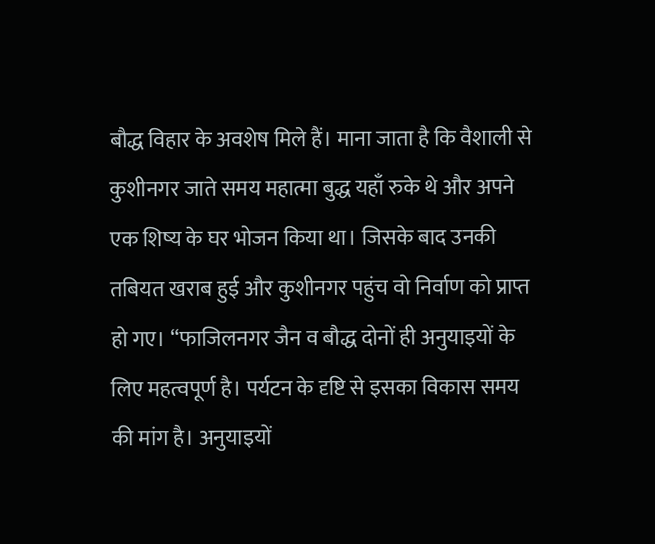बौद्ध विहार के अवशेष मिले हैं। माना जाता है कि वैशाली से कुशीनगर जाते समय महात्मा बुद्ध यहाँ रुके थे और अपने एक शिष्य के घर भोजन किया था। जिसके बाद उनकी तबियत खराब हुई और कुशीनगर पहुंच वो निर्वाण को प्राप्त हो गए। “फाजिलनगर जैन व बौद्ध दोनों ही अनुयाइयों के लिए महत्वपूर्ण है। पर्यटन के दृष्टि से इसका विकास समय की मांग है। अनुयाइयों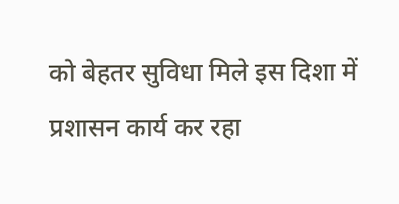को बेहतर सुविधा मिले इस दिशा में प्रशासन कार्य कर रहा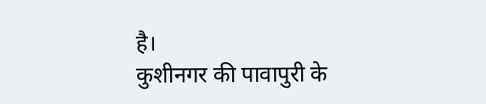है।
कुशीनगर की पावापुरी के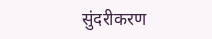सुंदरीकरण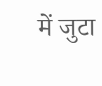में जुटा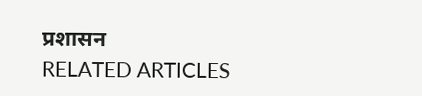प्रशासन
RELATED ARTICLES